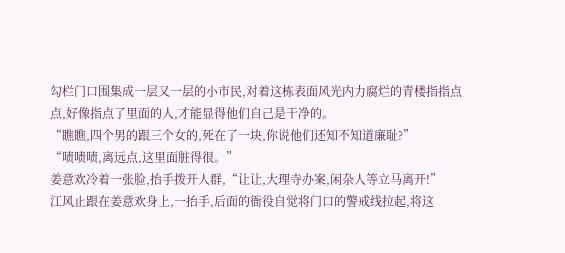勾栏门口围集成一层又一层的小市民,对着这栋表面风光内力腐烂的青楼指指点点,好像指点了里面的人,才能显得他们自己是干净的。
“瞧瞧,四个男的跟三个女的,死在了一块,你说他们还知不知道廉耻?”
“啧啧啧,离远点,这里面脏得很。”
姜意欢冷着一张脸,抬手拨开人群,“让让,大理寺办案,闲杂人等立马离开!”
江风止跟在姜意欢身上,一抬手,后面的衙役自觉将门口的警戒线拉起,将这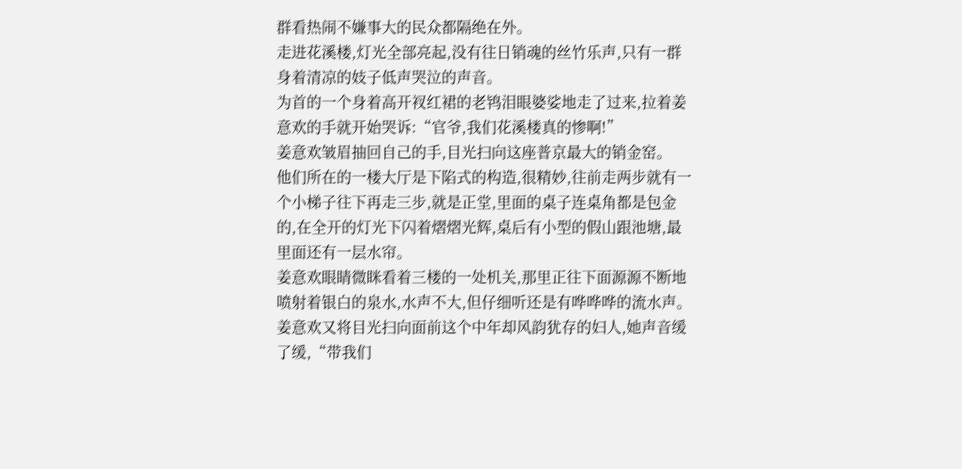群看热闹不嫌事大的民众都隔绝在外。
走进花溪楼,灯光全部亮起,没有往日销魂的丝竹乐声,只有一群身着清凉的妓子低声哭泣的声音。
为首的一个身着高开衩红裙的老鸨泪眼婆娑地走了过来,拉着姜意欢的手就开始哭诉:“官爷,我们花溪楼真的惨啊!”
姜意欢皱眉抽回自己的手,目光扫向这座普京最大的销金窑。
他们所在的一楼大厅是下陷式的构造,很精妙,往前走两步就有一个小梯子往下再走三步,就是正堂,里面的桌子连桌角都是包金的,在全开的灯光下闪着熠熠光辉,桌后有小型的假山跟池塘,最里面还有一层水帘。
姜意欢眼睛微眯看着三楼的一处机关,那里正往下面源源不断地喷射着银白的泉水,水声不大,但仔细听还是有哗哗哗的流水声。
姜意欢又将目光扫向面前这个中年却风韵犹存的妇人,她声音缓了缓,“带我们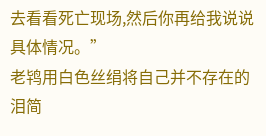去看看死亡现场,然后你再给我说说具体情况。”
老鸨用白色丝绢将自己并不存在的泪简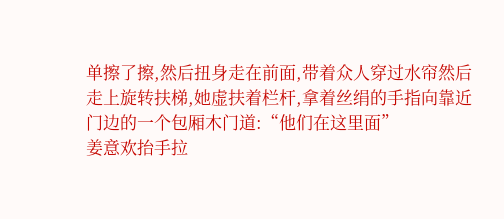单擦了擦,然后扭身走在前面,带着众人穿过水帘然后走上旋转扶梯,她虚扶着栏杆,拿着丝绢的手指向靠近门边的一个包厢木门道:“他们在这里面”
姜意欢抬手拉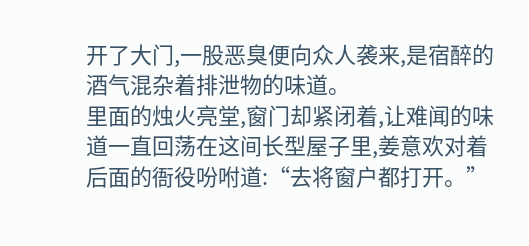开了大门,一股恶臭便向众人袭来,是宿醉的酒气混杂着排泄物的味道。
里面的烛火亮堂,窗门却紧闭着,让难闻的味道一直回荡在这间长型屋子里,姜意欢对着后面的衙役吩咐道:“去将窗户都打开。”